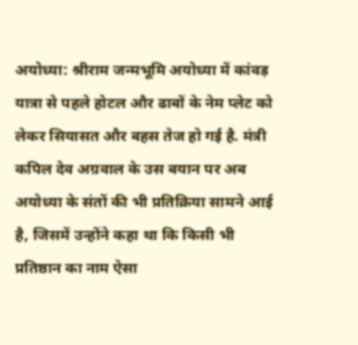अयोध्या: श्रीराम जन्मभूमि अयोध्या में कांवड़ यात्रा से पहले होटल और ढाबों के नेम प्लेट को लेकर सियासत और बहस तेज हो गई है. मंत्री कपिल देव अग्रवाल के उस बयान पर अब अयोध्या के संतों की भी प्रतिक्रिया सामने आई है, जिसमें उन्होंने कहा था कि किसी भी प्रतिष्ठान का नाम ऐसा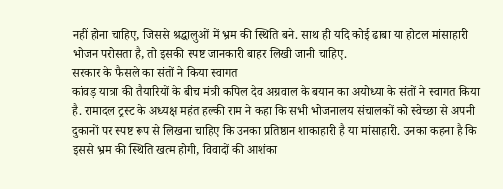नहीं होना चाहिए, जिससे श्रद्धालुओं में भ्रम की स्थिति बने. साथ ही यदि कोई ढाबा या होटल मांसाहारी भोजन परोसता है, तो इसकी स्पष्ट जानकारी बाहर लिखी जानी चाहिए.
सरकार के फैसले का संतों ने किया स्वागत
कांवड़ यात्रा की तैयारियों के बीच मंत्री कपिल देव अग्रवाल के बयान का अयोध्या के संतों ने स्वागत किया है. रामादल ट्रस्ट के अध्यक्ष महंत हल्की राम ने कहा कि सभी भोजनालय संचालकों को स्वेच्छा से अपनी दुकानों पर स्पष्ट रूप से लिखना चाहिए कि उनका प्रतिष्ठान शाकाहारी है या मांसाहारी. उनका कहना है कि इससे भ्रम की स्थिति खत्म होगी, विवादों की आशंका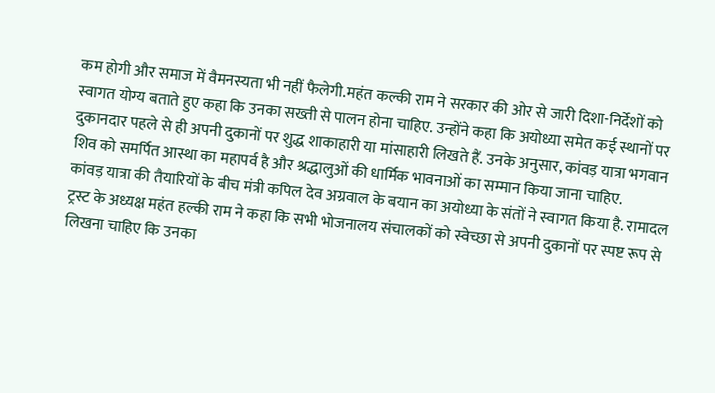कम होगी और समाज में वैमनस्यता भी नहीं फैलेगी.महंत कल्की राम ने सरकार की ओर से जारी दिशा-निर्देशों को स्वागत योग्य बताते हुए कहा कि उनका सख्ती से पालन होना चाहिए. उन्होंने कहा कि अयोध्या समेत कई स्थानों पर दुकानदार पहले से ही अपनी दुकानों पर शुद्ध शाकाहारी या मांसाहारी लिखते हैं. उनके अनुसार, कांवड़ यात्रा भगवान शिव को समर्पित आस्था का महापर्व है और श्रद्धालुओं की धार्मिक भावनाओं का सम्मान किया जाना चाहिए.
कांवड़ यात्रा की तैयारियों के बीच मंत्री कपिल देव अग्रवाल के बयान का अयोध्या के संतों ने स्वागत किया है. रामादल ट्रस्ट के अध्यक्ष महंत हल्की राम ने कहा कि सभी भोजनालय संचालकों को स्वेच्छा से अपनी दुकानों पर स्पष्ट रूप से लिखना चाहिए कि उनका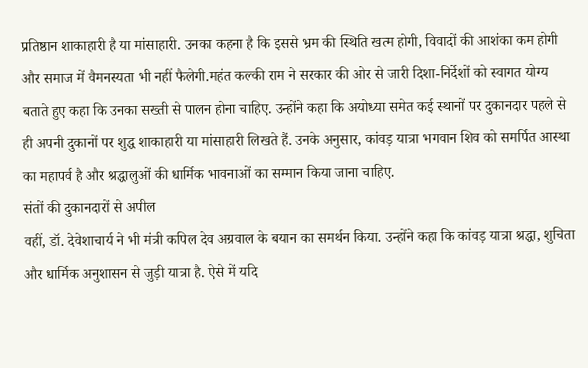प्रतिष्ठान शाकाहारी है या मांसाहारी. उनका कहना है कि इससे भ्रम की स्थिति खत्म होगी, विवादों की आशंका कम होगी और समाज में वैमनस्यता भी नहीं फैलेगी.महंत कल्की राम ने सरकार की ओर से जारी दिशा-निर्देशों को स्वागत योग्य बताते हुए कहा कि उनका सख्ती से पालन होना चाहिए. उन्होंने कहा कि अयोध्या समेत कई स्थानों पर दुकानदार पहले से ही अपनी दुकानों पर शुद्ध शाकाहारी या मांसाहारी लिखते हैं. उनके अनुसार, कांवड़ यात्रा भगवान शिव को समर्पित आस्था का महापर्व है और श्रद्धालुओं की धार्मिक भावनाओं का सम्मान किया जाना चाहिए.
संतों की दुकानदारों से अपील
वहीं, डॉ. देवेशाचार्य ने भी मंत्री कपिल देव अग्रवाल के बयान का समर्थन किया. उन्होंने कहा कि कांवड़ यात्रा श्रद्धा, शुचिता और धार्मिक अनुशासन से जुड़ी यात्रा है. ऐसे में यदि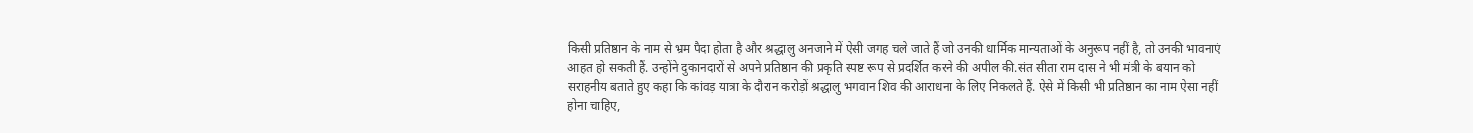किसी प्रतिष्ठान के नाम से भ्रम पैदा होता है और श्रद्धालु अनजाने में ऐसी जगह चले जाते हैं जो उनकी धार्मिक मान्यताओं के अनुरूप नहीं है, तो उनकी भावनाएं आहत हो सकती हैं. उन्होंने दुकानदारों से अपने प्रतिष्ठान की प्रकृति स्पष्ट रूप से प्रदर्शित करने की अपील की.संत सीता राम दास ने भी मंत्री के बयान को सराहनीय बताते हुए कहा कि कांवड़ यात्रा के दौरान करोड़ों श्रद्धालु भगवान शिव की आराधना के लिए निकलते हैं. ऐसे में किसी भी प्रतिष्ठान का नाम ऐसा नहीं होना चाहिए,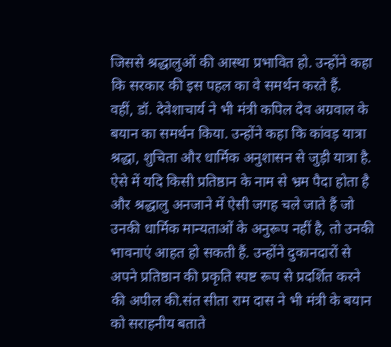जिससे श्रद्धालुओं की आस्था प्रभावित हो. उन्होंने कहा कि सरकार की इस पहल का वे समर्थन करते हैं.
वहीं, डॉ. देवेशाचार्य ने भी मंत्री कपिल देव अग्रवाल के बयान का समर्थन किया. उन्होंने कहा कि कांवड़ यात्रा श्रद्धा, शुचिता और धार्मिक अनुशासन से जुड़ी यात्रा है. ऐसे में यदि किसी प्रतिष्ठान के नाम से भ्रम पैदा होता है और श्रद्धालु अनजाने में ऐसी जगह चले जाते हैं जो उनकी धार्मिक मान्यताओं के अनुरूप नहीं है, तो उनकी भावनाएं आहत हो सकती हैं. उन्होंने दुकानदारों से अपने प्रतिष्ठान की प्रकृति स्पष्ट रूप से प्रदर्शित करने की अपील की.संत सीता राम दास ने भी मंत्री के बयान को सराहनीय बताते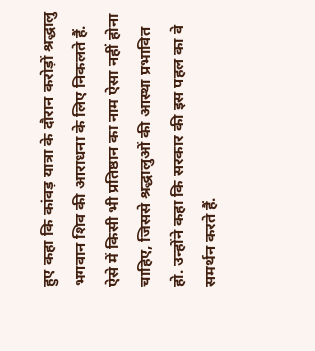हुए कहा कि कांवड़ यात्रा के दौरान करोड़ों श्रद्धालु भगवान शिव की आराधना के लिए निकलते हैं. ऐसे में किसी भी प्रतिष्ठान का नाम ऐसा नहीं होना चाहिए, जिससे श्रद्धालुओं की आस्था प्रभावित हो. उन्होंने कहा कि सरकार की इस पहल का वे समर्थन करते हैं.